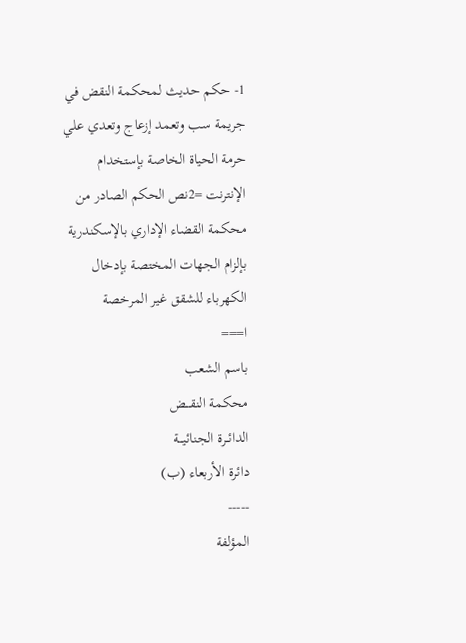1- حكم حديث لمحكمة النقض في جريمة سب وتعمد إزعاج وتعدي علي حرمة الحياة الخاصة بإستخدام الإنترنت =2نص الحكم الصادر من محكمة القضاء الإداري بالإسكندرية بإلزام الجهات المختصة بإدخال الكهرباء للشقق غير المرخصة
ا===
باسم الشعب
محكمة النقـــض
الدائــرة الجنائيـــة
دائرة الأربعاء (ب)
-----
المؤلفة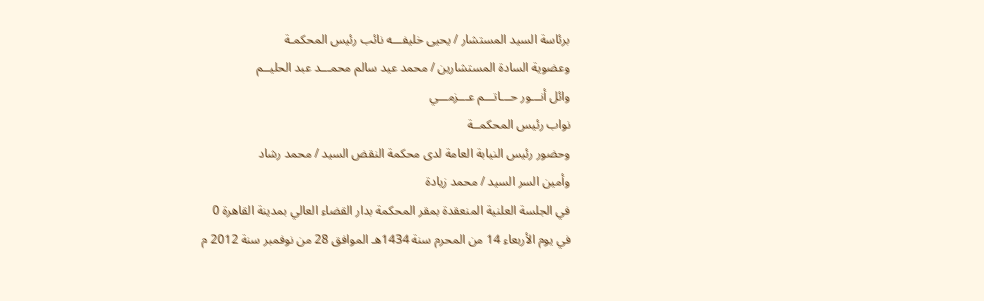برئاسة السيد المستشار / يحيى خليفـــه نائب رئيس المحكمـة
وعضوية السادة المستشارين / محمد عيد سالم محمـــد عبد الحليــم
وائل أنـــور حـــاتـــم عـــزمـــي
نواب رئيس المحكمــة
وحضور رئيس النيابة العامة لدى محكمة النقض السيد / محمد رشاد
وأمين السر السيد / محمد زيادة
في الجلسة العلنية المنعقدة بمقر المحكمة بدار القضاء العالي بمدينة القاهرة 0
في يوم الأربعاء 14 من المحرم سنة 1434هـ الموافق 28 من نوفمبر سنة 2012 م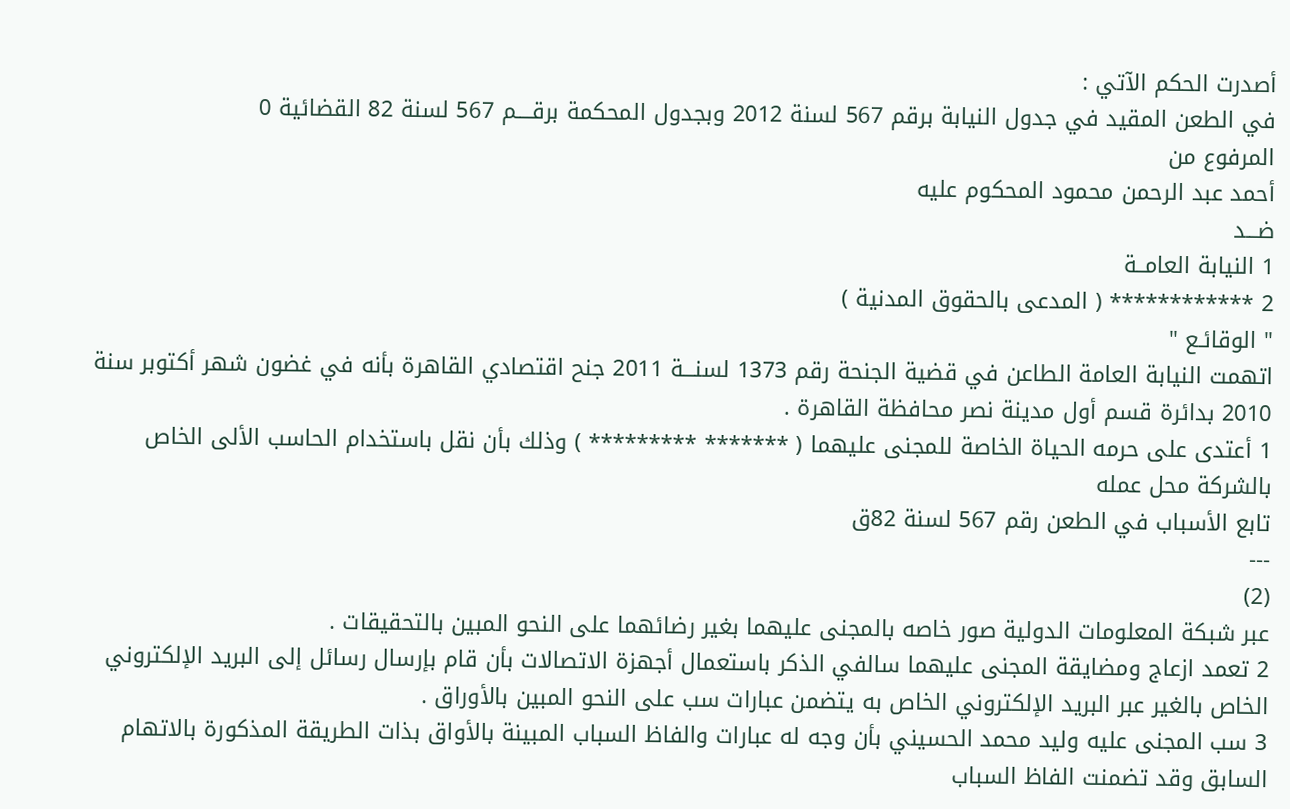أصدرت الحكم الآتي :
في الطعن المقيد في جدول النيابة برقم 567 لسنة 2012 وبجدول المحكمة برقــــم 567 لسنة 82 القضائية 0
المرفوع من
أحمد عبد الرحمن محمود المحكوم عليه
ضـــد
1 النيابة العامــة
2 ************ ( المدعى بالحقوق المدنية )
" الوقائـع "
اتهمت النيابة العامة الطاعن في قضية الجنحة رقم 1373 لسنـــة 2011 جنح اقتصادي القاهرة بأنه في غضون شهر أكتوبر سنة 2010 بدائرة قسم أول مدينة نصر محافظة القاهرة .
1 أعتدى على حرمه الحياة الخاصة للمجنى عليهما ( ******* ********* ) وذلك بأن نقل باستخدام الحاسب الألى الخاص بالشركة محل عمله
تابع الأسباب في الطعن رقم 567 لسنة 82ق
---
(2)
عبر شبكة المعلومات الدولية صور خاصه بالمجنى عليهما بغير رضائهما على النحو المبين بالتحقيقات .
2 تعمد ازعاج ومضايقة المجنى عليهما سالفي الذكر باستعمال أجهزة الاتصالات بأن قام بإرسال رسائل إلى البريد الإلكتروني الخاص بالغير عبر البريد الإلكتروني الخاص به يتضمن عبارات سب على النحو المبين بالأوراق .
3 سب المجنى عليه وليد محمد الحسيني بأن وجه له عبارات والفاظ السباب المبينة بالأواق بذات الطريقة المذكورة بالاتهام السابق وقد تضمنت الفاظ السباب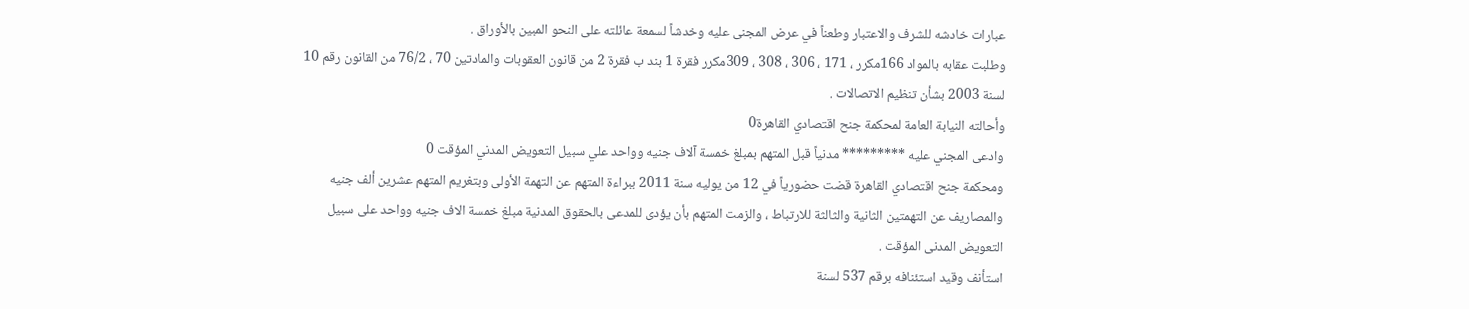عبارات خادشه للشرف والاعتبار وطعناً في عرض المجنى عليه وخدشاً لسمعة عائلته على النحو المبين بالأوراق .
وطلبت عقابه بالمواد 166مكرر ، 171 ، 306 ، 308 ، 309مكرر فقرة 1 بند ب فقرة 2 من قانون العقوبات والمادتين 70 ، 76/2 من القانون رقم 10 لسنة 2003 بشأن تنظيم الاتصالات .
وأحالته النيابة العامة لمحكمة جنح اقتصادي القاهرة0
وادعى المجني عليه ********* مدنياً قبل المتهم بمبلغ خمسة آلاف جنيه وواحد علي سبيل التعويض المدني المؤقت 0
ومحكمة جنح اقتصادي القاهرة قضت حضورياً في 12 من يوليه سنة 2011 ببراءة المتهم عن التهمة الأولى وبتغريم المتهم عشرين ألف جنيه والمصاريف عن التهمتين الثانية والثالثة للارتباط ، والزمت المتهم بأن يؤدى للمدعى بالحقوق المدنية مبلغ خمسة الاف جنيه وواحد على سبيل التعويض المدنى المؤقت .
استأنف وقيد استئنافه برقم 537 لسنة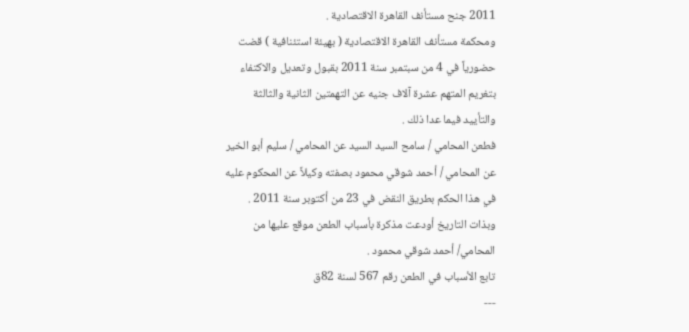2011 جنح مستأنف القاهرة الاقتصادية .
ومحكمة مستأنف القاهرة الاقتصادية ( بهيئة استئنافية ) قضت حضورياً في 4 من سبتمبر سنة 2011 بقبول وتعديل والاكتفاء بتغريم المتهم عشرة آلاف جنيه عن التهمتين الثانية والثالثة والتأييد فيما عدا ذلك .
فطعن المحامي / سامح السيد السيد عن المحامي / سليم أبو الخير عن المحامي / أحمد شوقي محمود بصفته وكيلاً عن المحكوم عليه في هذا الحكم بطريق النقض في 23 من أكتوبر سنة 2011 .
وبذات التاريخ أودعت مذكرة بأسباب الطعن موقع عليها من المحامي/ أحمد شوقي محمود .
تابع الأسباب في الطعن رقم 567 لسنة 82ق
---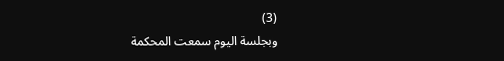(3)
وبجلسة اليوم سمعت المحكمة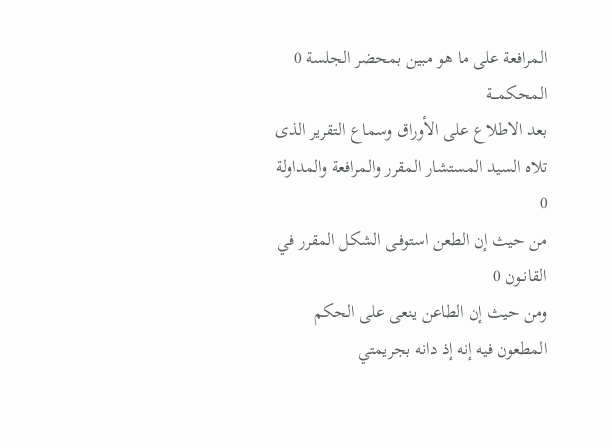المرافعة على ما هو مبين بمحضر الجلسة 0
المحكمـــة
بعد الاطلاع على الأوراق وسماع التقرير الذى تلاه السيد المستشار المقرر والمرافعة والمداولة 0
من حيث إن الطعن استوفـى الشكل المقرر في القانــون 0
ومن حيث إن الطاعن ينعى على الحكم المطعون فيه إنه إذ دانه بجريمتي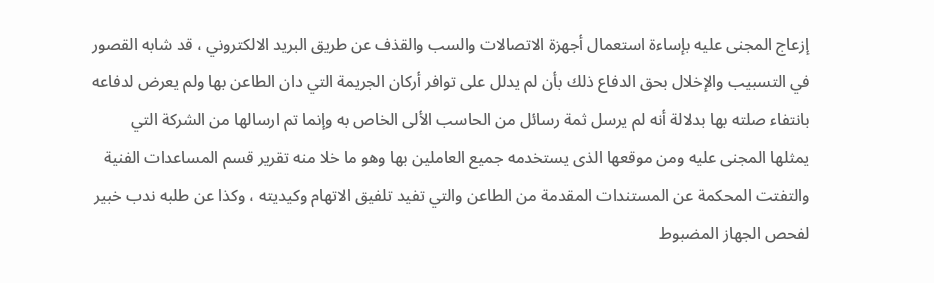إزعاج المجنى عليه بإساءة استعمال أجهزة الاتصالات والسب والقذف عن طريق البريد الالكتروني ، قد شابه القصور في التسبيب والإخلال بحق الدفاع ذلك بأن لم يدلل على توافر أركان الجريمة التي دان الطاعن بها ولم يعرض لدفاعه بانتفاء صلته بها بدلالة أنه لم يرسل ثمة رسائل من الحاسب الألى الخاص به وإنما تم ارسالها من الشركة التي يمثلها المجنى عليه ومن موقعها الذى يستخدمه جميع العاملين بها وهو ما خلا منه تقرير قسم المساعدات الفنية والتفتت المحكمة عن المستندات المقدمة من الطاعن والتي تفيد تلفيق الاتهام وكيديته ، وكذا عن طلبه ندب خبير لفحص الجهاز المضبوط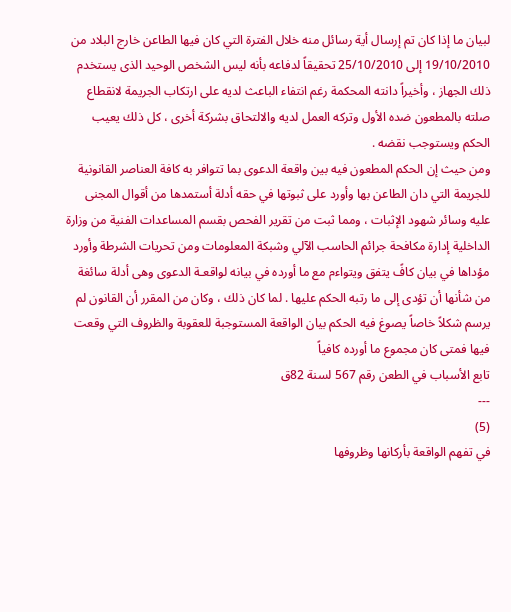لبيان ما إذا كان تم إرسال أية رسائل منه خلال الفترة التي كان فيها الطاعن خارج البلاد من 19/10/2010 إلى 25/10/2010 تحقيقاً لدفاعه بأنه ليس الشخص الوحيد الذى يستخدم ذلك الجهاز ، وأخيراً دانته المحكمة رغم انتفاء الباعث لديه على ارتكاب الجريمة لانقطاع صلته بالمطعون ضده الأول وتركه العمل لديه والالتحاق بشركة أخرى ، كل ذلك يعيب الحكم ويستوجب نقضه .
ومن حيث إن الحكم المطعون فيه بين واقعة الدعوى بما تتوافر به كافة العناصر القانونية للجريمة التي دان الطاعن بها وأورد على ثبوتها في حقه أدلة أستمدها من أقوال المجنى عليه وسائر شهود الإثبات ، ومما ثبت من تقرير الفحص بقسم المساعدات الفنية من وزارة الداخلية إدارة مكافحة جرائم الحاسب الآلي وشبكة المعلومات ومن تحريات الشرطة وأورد مؤداها في بيان كافً يتفق ويتواءم مع ما أورده في بيانه لواقعـة الدعوى وهى أدلة سائغة من شأنها أن تؤدى إلى ما رتبه الحكم عليها . لما كان ذلك ، وكان من المقرر أن القانون لم يرسم شكلاً خاصاً يصوغ فيه الحكم بيان الواقعة المستوجبة للعقوبة والظروف التي وقعت فيها فمتى كان مجموع ما أورده كافياً
تابع الأسباب في الطعن رقم 567 لسنة 82ق
---
(5)
في تفهم الواقعة بأركانها وظروفها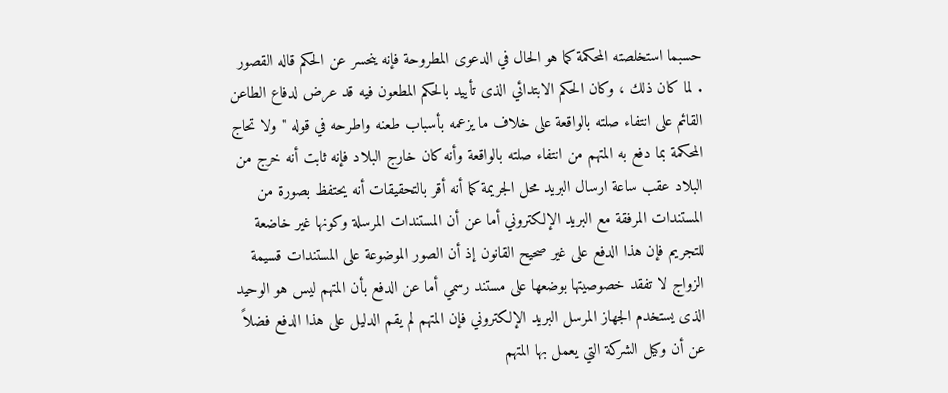حسبما استخلصته المحكمة كما هو الحال في الدعوى المطروحة فإنه ينحسر عن الحكم قاله القصور . لما كان ذلك ، وكان الحكم الابتدائي الذى تأييد بالحكم المطعون فيه قد عرض لدفاع الطاعن القائم على انتفاء صلته بالواقعة على خلاف ما يزعمه بأسباب طعنه واطرحه في قوله " ولا تحاج المحكمة بما دفع به المتهم من انتفاء صلته بالواقعة وأنه كان خارج البلاد فإنه ثابت أنه خرج من البلاد عقب ساعة ارسال البريد محل الجريمة كما أنه أقر بالتحقيقات أنه يحتفظ بصورة من المستندات المرفقة مع البريد الإلكتروني أما عن أن المستندات المرسلة وكونها غير خاضعة للتجريم فإن هذا الدفع على غير صحيح القانون إذ أن الصور الموضوعة على المستندات قسيمة الزواج لا تفقد خصوصيتها بوضعها على مستند رسمي أما عن الدفع بأن المتهم ليس هو الوحيد الذى يستخدم الجهاز المرسل البريد الإلكتروني فإن المتهم لم يقم الدليل على هذا الدفع فضلاً عن أن وكيل الشركة التي يعمل بها المتهم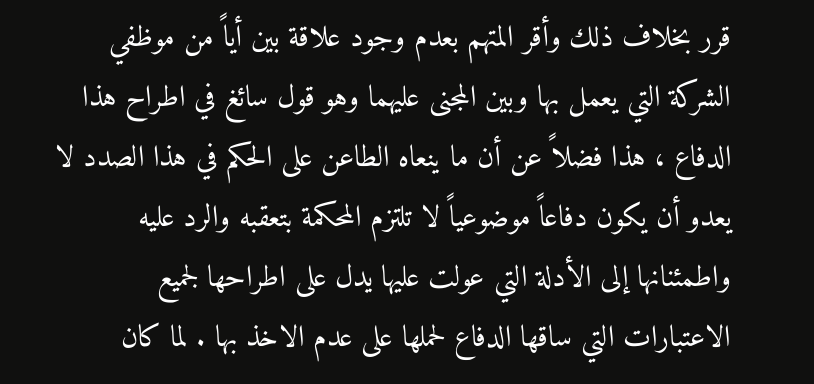قرر بخلاف ذلك وأقر المتهم بعدم وجود علاقة بين أياً من موظفي الشركة التي يعمل بها وبين المجنى عليهما وهو قول سائغ في اطراح هذا الدفاع ، هذا فضلاً عن أن ما ينعاه الطاعن على الحكم في هذا الصدد لا يعدو أن يكون دفاعاً موضوعياً لا تلتزم المحكمة بتعقبه والرد عليه واطمئنانها إلى الأدلة التي عولت عليها يدل على اطراحها لجميع الاعتبارات التي ساقها الدفاع لحملها على عدم الاخذ بها . لما كان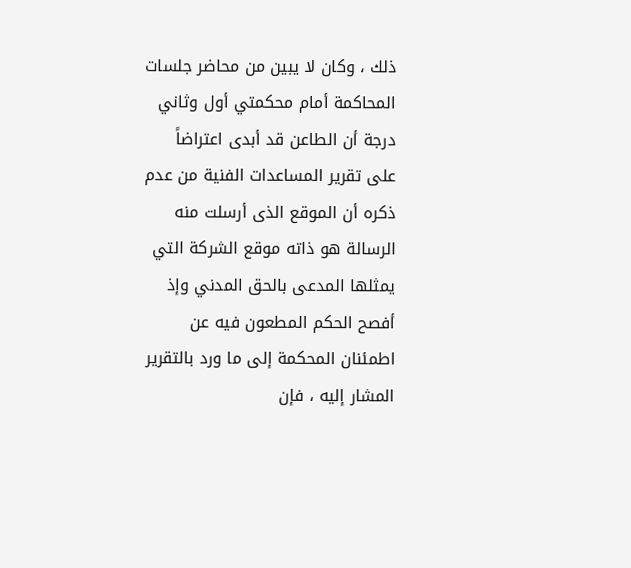ذلك ، وكان لا يبين من محاضر جلسات المحاكمة أمام محكمتي أول وثاني درجة أن الطاعن قد أبدى اعتراضاً على تقرير المساعدات الفنية من عدم ذكره أن الموقع الذى أرسلت منه الرسالة هو ذاته موقع الشركة التي يمثلها المدعى بالحق المدني وإذ أفصح الحكم المطعون فيه عن اطمئنان المحكمة إلى ما ورد بالتقرير المشار إليه ، فإن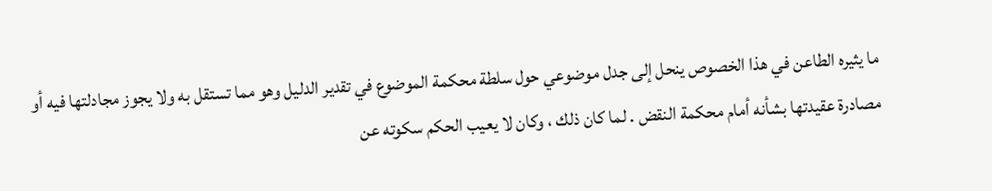ما يثيره الطاعن في هذا الخصوص ينحل إلى جدل موضوعي حول سلطة محكمة الموضوع في تقدير الدليل وهو مما تستقل به ولا يجوز مجادلتها فيه أو مصادرة عقيدتها بشأنه أمام محكمة النقض . لما كان ذلك ، وكان لا يعيب الحكم سكوته عن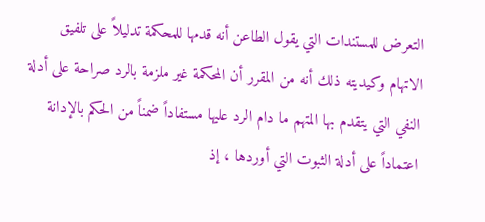التعرض للمستندات التي يقول الطاعن أنه قدمها للمحكمة تدليلاً على تلفيق الاتهام وكيديته ذلك أنه من المقرر أن المحكمة غير ملزمة بالرد صراحة على أدلة النفي التي يتقدم بها المتهم ما دام الرد عليها مستفاداً ضمناً من الحكم بالإدانة اعتماداً على أدلة الثبوت التي أوردها ، إذ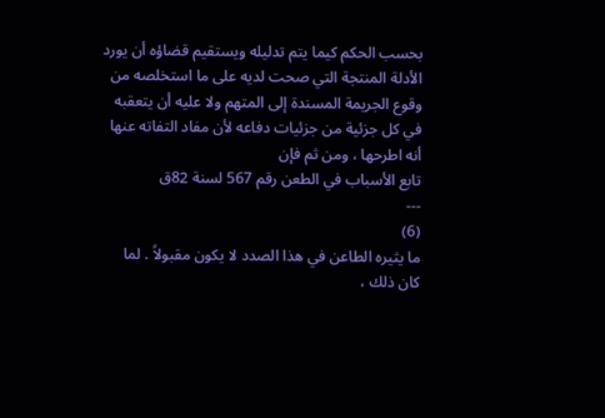بحسب الحكم كيما يتم تدليله ويستقيم قضاؤه أن يورد الأدلة المنتجة التي صحت لديه على ما استخلصه من وقوع الجريمة المسندة إلى المتهم ولا عليه أن يتعقبه في كل جزئية من جزئيات دفاعه لأن مفاد التفاته عنها أنه اطرحها ، ومن ثم فإن
تابع الأسباب في الطعن رقم 567 لسنة 82ق
---
(6)
ما يثيره الطاعن في هذا الصدد لا يكون مقبولاً . لما كان ذلك ،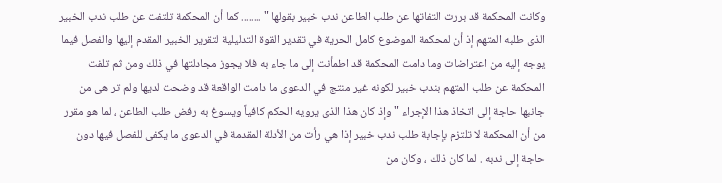وكانت المحكمة قد بررت التفاتها عن طلب الطاعن ندب خبير بقولها " ........ كما أن المحكمة تلتفت عن طلب ندب الخبير الذى طلبه المتهم إذ أن لمحكمة الموضوع كامل الحرية في تقدير القوة التدليلية لتقرير الخبير المقدم إليها والفصل فيما يوجه إليه من اعتراضات وما دامت المحكمة قد اطمأنت إلى ما جاء به فلا يجوز مجادلتها في ذلك ومن ثم تلفت المحكمة عن طلب المتهم بندب خبير لكونه غير منتج في الدعوى ما دامت الواقعة قد وضحت لديها ولم تر هى من جانبها حاجة إلى اتخاذ هذا الإجراء " وإذ كان هذا الذى يرويه الحكم كافياً ويسوغ به رفض طلب الطاعن ، لما هو مقرر من أن المحكمة لا تلتزم بإجابة طلب ندب خبير إذا هي رأت من الأدلة المقدمة في الدعوى ما يكفى للفصل فيها دون حاجة إلى ندبه . لما كان ذلك ، وكان من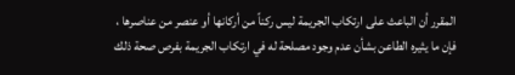المقرر أن الباعث على ارتكاب الجريمة ليس ركناً من أركانها أو عنصر من عناصرها ، فإن ما يثيره الطاعن بشأن عدم وجود مصلحة له في ارتكاب الجريمة بفرص صحة ذلك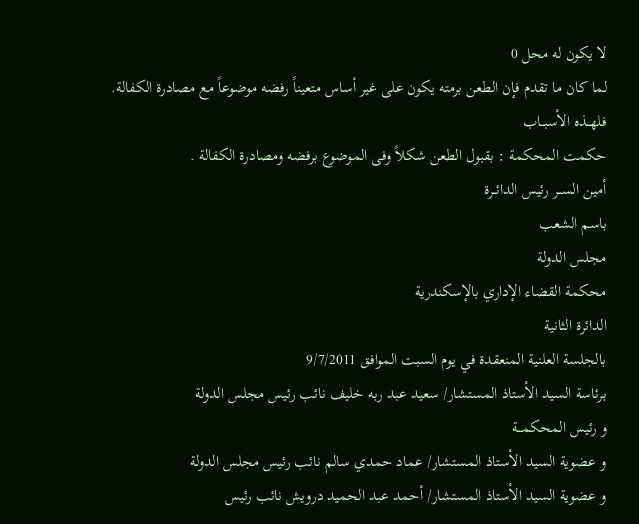لا يكون له محل 0
لما كان ما تقدم فإن الطعن برمته يكون على غير أساس متعيناً رفضه موضوعاً مع مصادرة الكفالة.
فلهــذه الأسبــاب
حكمت المحكمة : بقبول الطعن شكلاً وفى الموضوع برفضه ومصادرة الكفالة .
أمين الســـر رئيس الدائــرة
باسم الشعب
مجلس الدولة
محكمة القضاء الإداري بالإسكندرية
الدائرة الثانية
بالجلسة العلنية المنعقدة في يوم السبت الموافق 9/7/2011
برئاسة السيد الأستاذ المستشار/ سعيد عبد ربه خليف نائب رئيس مجلس الدولة
و رئيس المحكمـــة
و عضوية السيد الأستاذ المستشار/ عماد حمدي سالم نائب رئيس مجلس الدولة
و عضوية السيد الأستاذ المستشار/ أحمد عبد الحميد درويش نائب رئيس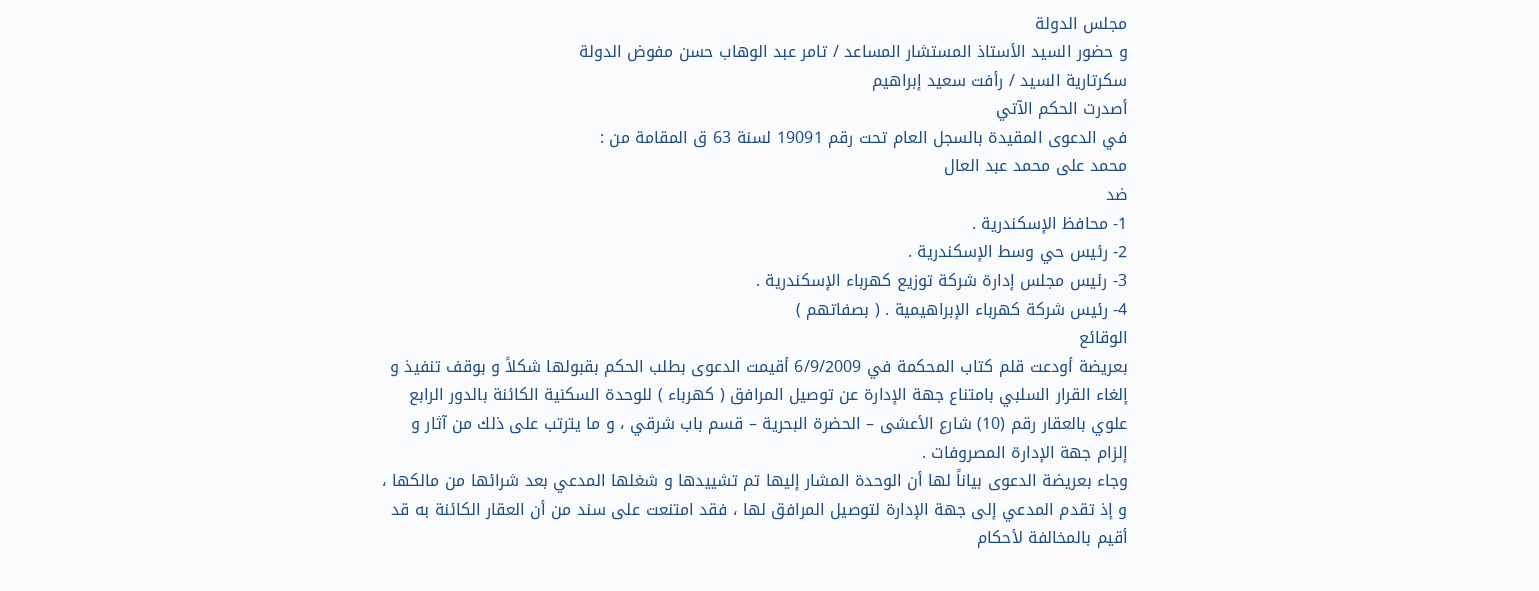مجلس الدولة
و حضور السيد الأستاذ المستشار المساعد / تامر عبد الوهاب حسن مفوض الدولة
سكرتارية السيد / رأفت سعيد إبراهيم
أصدرت الحكم الآتي
في الدعوى المقيدة بالسجل العام تحت رقم 19091 لسنة 63 ق المقامة من :
محمد على محمد عبد العال
ضد
1- محافظ الإسكندرية .
2- رئيس حي وسط الإسكندرية .
3- رئيس مجلس إدارة شركة توزيع كهرباء الإسكندرية .
4- رئيس شركة كهرباء الإبراهيمية . ( بصفاتهم )
الوقائع
بعريضة أودعت قلم كتاب المحكمة في 6/9/2009 أقيمت الدعوى بطلب الحكم بقبولها شكلاً و بوقف تنفيذ و إلغاء القرار السلبي بامتناع جهة الإدارة عن توصيل المرافق ( كهرباء ) للوحدة السكنية الكائنة بالدور الرابع علوي بالعقار رقم (10) شارع الأعشى – الحضرة البحرية – قسم باب شرقي ، و ما يترتب على ذلك من آثار و إلزام جهة الإدارة المصروفات .
وجاء بعريضة الدعوى بياناً لها أن الوحدة المشار إليها تم تشييدها و شغلها المدعي بعد شرائها من مالكها ، و إذ تقدم المدعي إلى جهة الإدارة لتوصيل المرافق لها ، فقد امتنعت على سند من أن العقار الكائنة به قد أقيم بالمخالفة لأحكام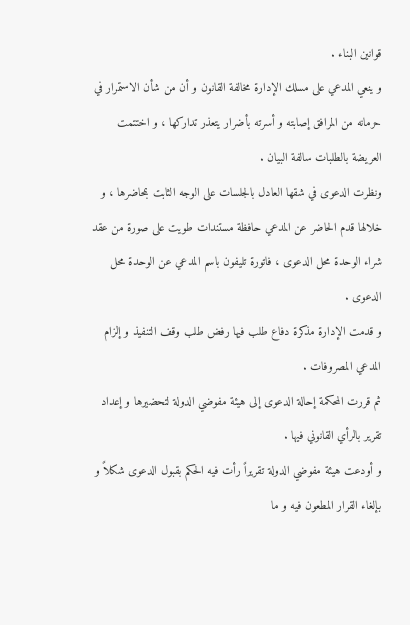قوانين البناء .
و ينعي المدعي على مسلك الإدارة مخالفة القانون و أن من شأن الاستمرار في حرمانه من المرافق إصابته و أسرته بأضرار يتعذر تداركها ، و اختتمت العريضة بالطلبات سالفة البيان .
ونظرت الدعوى في شقها العادل بالجلسات على الوجه الثابت بمحاضرها ، و خلالها قدم الحاضر عن المدعي حافظة مستندات طويت على صورة من عقد شراء الوحدة محل الدعوى ، فاتورة تليفون باسم المدعي عن الوحدة محل الدعوى .
و قدمت الإدارة مذكرة دفاع طلب فيها رفض طلب وقف التنفيذ و إلزام المدعي المصروفات .
ثم قررت المحكمة إحالة الدعوى إلى هيئة مفوضي الدولة لتحضيرها و إعداد تقرير بالرأي القانوني فيها .
و أودعت هيئة مفوضي الدولة تقريراً رأت فيه الحكم بقبول الدعوى شكلاً و بإلغاء القرار المطعون فيه و ما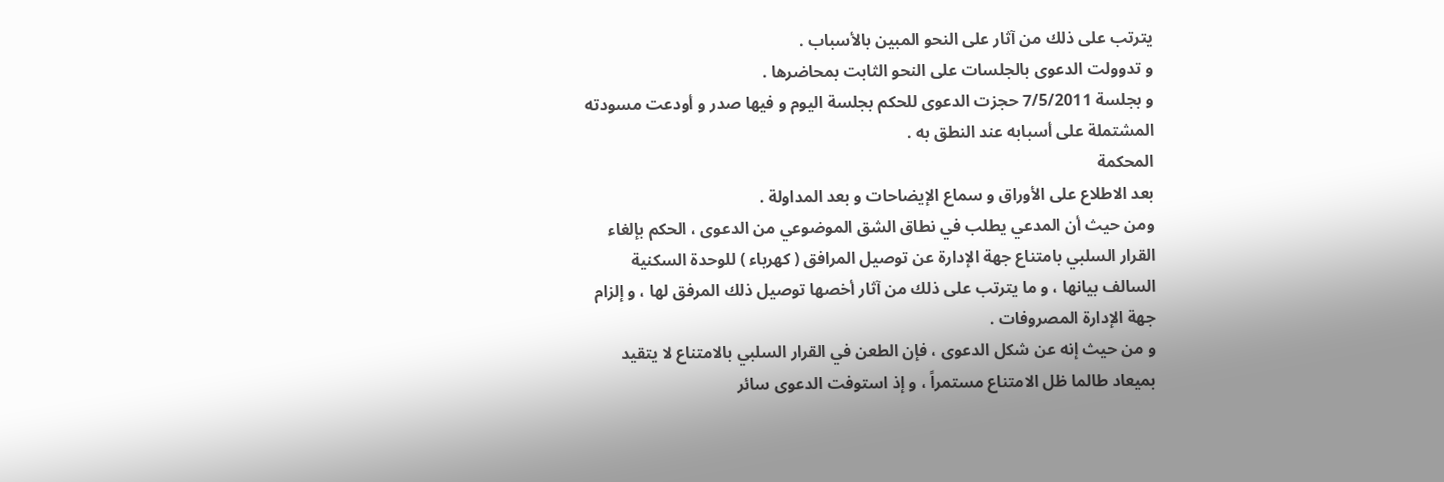يترتب على ذلك من آثار على النحو المبين بالأسباب .
و تدوولت الدعوى بالجلسات على النحو الثابت بمحاضرها .
و بجلسة 7/5/2011 حجزت الدعوى للحكم بجلسة اليوم و فيها صدر و أودعت مسودته المشتملة على أسبابه عند النطق به .
المحكمة
بعد الاطلاع على الأوراق و سماع الإيضاحات و بعد المداولة .
ومن حيث أن المدعي يطلب في نطاق الشق الموضوعي من الدعوى ، الحكم بإلغاء القرار السلبي بامتناع جهة الإدارة عن توصيل المرافق ( كهرباء ) للوحدة السكنية السالف بيانها ، و ما يترتب على ذلك من آثار أخصها توصيل ذلك المرفق لها ، و إلزام جهة الإدارة المصروفات .
و من حيث إنه عن شكل الدعوى ، فإن الطعن في القرار السلبي بالامتناع لا يتقيد بميعاد طالما ظل الامتناع مستمراً ، و إذ استوفت الدعوى سائر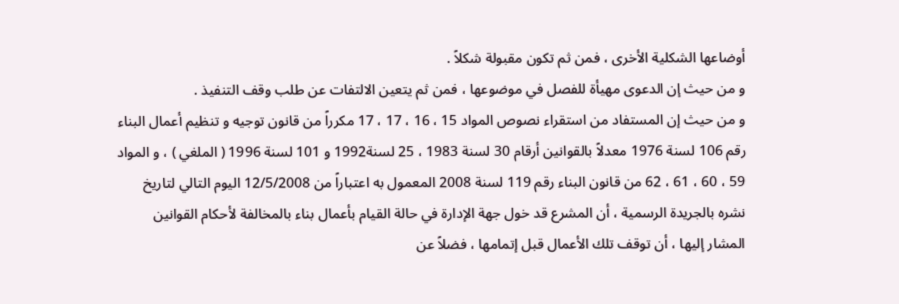أوضاعها الشكلية الأخرى ، فمن ثم تكون مقبولة شكلاً .
و من حيث إن الدعوى مهيأة للفصل في موضوعها ، فمن ثم يتعين الالتفات عن طلب وقف التنفيذ .
و من حيث إن المستفاد من استقراء نصوص المواد 15 ، 16 ، 17 ، 17 مكرراً من قانون توجيه و تنظيم أعمال البناء رقم 106 لسنة 1976 معدلاً بالقوانين أرقام 30 لسنة 1983 ، 25 لسنة1992 و 101 لسنة 1996 ( الملغي ) ، و المواد 59 ، 60 ، 61 ، 62 من قانون البناء رقم 119 لسنة 2008 المعمول به اعتباراً من 12/5/2008 اليوم التالي لتاريخ نشره بالجريدة الرسمية ، أن المشرع قد خول جهة الإدارة في حالة القيام بأعمال بناء بالمخالفة لأحكام القوانين المشار إليها ، أن توقف تلك الأعمال قبل إتمامها ، فضلاً عن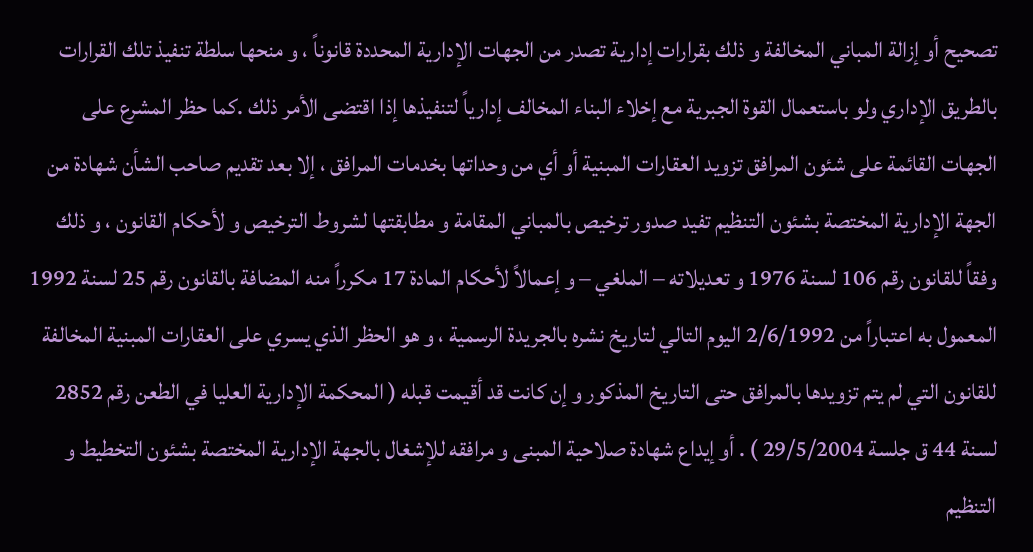تصحيح أو إزالة المباني المخالفة و ذلك بقرارات إدارية تصدر من الجهات الإدارية المحددة قانوناً ، و منحها سلطة تنفيذ تلك القرارات بالطريق الإداري ولو باستعمال القوة الجبرية مع إخلاء البناء المخالف إدارياً لتنفيذها إذا اقتضى الأمر ذلك .كما حظر المشرع على الجهات القائمة على شئون المرافق تزويد العقارات المبنية أو أي من وحداتها بخدمات المرافق ، إلا بعد تقديم صاحب الشأن شهادة من الجهة الإدارية المختصة بشئون التنظيم تفيد صدور ترخيص بالمباني المقامة و مطابقتها لشروط الترخيص و لأحكام القانون ، و ذلك وفقاً للقانون رقم 106 لسنة 1976 و تعديلاته – الملغي – و إعمالاً لأحكام المادة 17 مكرراً منه المضافة بالقانون رقم 25 لسنة 1992 المعمول به اعتباراً من 2/6/1992 اليوم التالي لتاريخ نشره بالجريدة الرسمية ، و هو الحظر الذي يسري على العقارات المبنية المخالفة للقانون التي لم يتم تزويدها بالمرافق حتى التاريخ المذكور و إن كانت قد أقيمت قبله ( المحكمة الإدارية العليا في الطعن رقم 2852 لسنة 44 ق جلسة 29/5/2004 ) . أو إيداع شهادة صلاحية المبنى و مرافقه للإشغال بالجهة الإدارية المختصة بشئون التخطيط و التنظيم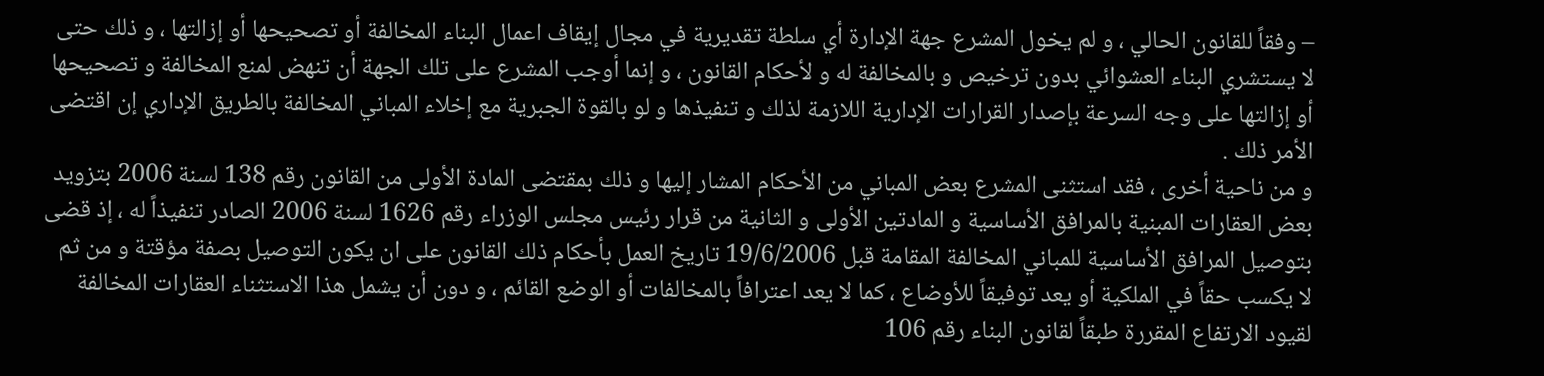– وفقاً للقانون الحالي ، و لم يخول المشرع جهة الإدارة أي سلطة تقديرية في مجال إيقاف اعمال البناء المخالفة أو تصحيحها أو إزالتها ، و ذلك حتى لا يستشري البناء العشوائي بدون ترخيص و بالمخالفة له و لأحكام القانون ، و إنما أوجب المشرع على تلك الجهة أن تنهض لمنع المخالفة و تصحيحها أو إزالتها على وجه السرعة بإصدار القرارات الإدارية اللازمة لذلك و تنفيذها و لو بالقوة الجبرية مع إخلاء المباني المخالفة بالطريق الإداري إن اقتضى الأمر ذلك .
و من ناحية أخرى ، فقد استثنى المشرع بعض المباني من الأحكام المشار إليها و ذلك بمقتضى المادة الأولى من القانون رقم 138 لسنة 2006 بتزويد بعض العقارات المبنية بالمرافق الأساسية و المادتين الأولى و الثانية من قرار رئيس مجلس الوزراء رقم 1626 لسنة 2006 الصادر تنفيذاً له ، إذ قضى بتوصيل المرافق الأساسية للمباني المخالفة المقامة قبل 19/6/2006 تاريخ العمل بأحكام ذلك القانون على ان يكون التوصيل بصفة مؤقتة و من ثم لا يكسب حقاً في الملكية أو يعد توفيقاً للأوضاع ، كما لا يعد اعترافاً بالمخالفات أو الوضع القائم ، و دون أن يشمل هذا الاستثناء العقارات المخالفة لقيود الارتفاع المقررة طبقاً لقانون البناء رقم 106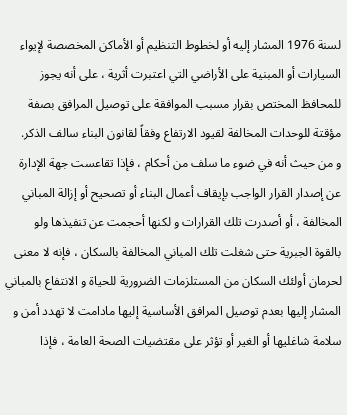لسنة 1976 المشار إليه أو لخطوط التنظيم أو الأماكن المخصصة لإيواء السيارات أو المبنية على الأراضي التي اعتبرت أثرية ، على أنه يجوز للمحافظ المختص بقرار مسبب الموافقة على توصيل المرافق بصفة مؤقتة للوحدات المخالفة لقيود الارتفاع وفقاً لقانون البناء سالف الذكر.
و من حيث أنه في ضوء ما سلف من أحكام ، فإذا تقاعست جهة الإدارة عن إصدار القرار الواجب بإيقاف أعمال البناء أو تصحيح أو إزالة المباني المخالفة ، أو أصدرت تلك القرارات و لكنها أحجمت عن تنفيذها ولو بالقوة الجبرية حتى شغلت تلك المباني المخالفة بالسكان ، فإنه لا معنى لحرمان أولئك السكان من المستلزمات الضرورية للحياة و الانتفاع بالمباني المشار إليها بعدم توصيل المرافق الأساسية إليها مادامت لا تهدد أمن و سلامة شاغليها أو الغير أو تؤثر على مقتضيات الصحة العامة ، فإذا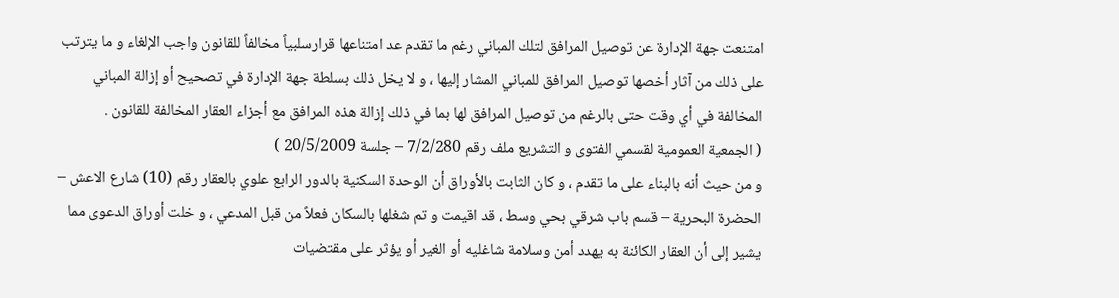امتنعت جهة الإدارة عن توصيل المرافق لتلك المباني رغم ما تقدم عد امتناعها قرارسلبياً مخالفاً للقانون واجب الإلغاء و ما يترتب على ذلك من آثار أخصها توصيل المرافق للمباني المشار إليها ، و لا يخل ذلك بسلطة جهة الإدارة في تصحيح أو إزالة المباني المخالفة في أي وقت حتى بالرغم من توصيل المرافق لها بما في ذلك إزالة هذه المرافق مع أجزاء العقار المخالفة للقانون .
( الجمعية العمومية لقسمي الفتوى و التشريع ملف رقم 7/2/280 – جلسة 20/5/2009 )
و من حيث أنه بالبناء على ما تقدم ، و كان الثابت بالأوراق أن الوحدة السكنية بالدور الرابع علوي بالعقار رقم (10) شارع الاعش – الحضرة البحرية – قسم باب شرقي بحي وسط ، قد اقيمت و تم شغلها بالسكان فعلاً من قبل المدعي ، و خلت أوراق الدعوى مما يشير إلى أن العقار الكائنة به يهدد أمن وسلامة شاغليه أو الغير أو يؤثر على مقتضيات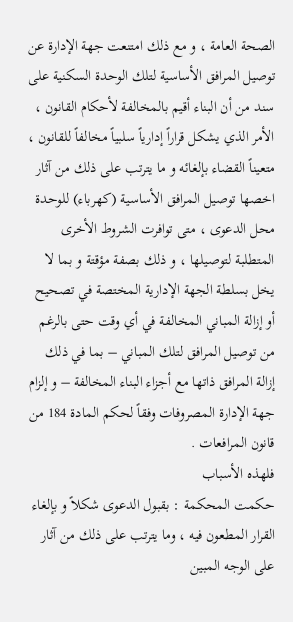الصحة العامة ، و مع ذلك امتنعت جهة الإدارة عن توصيل المرافق الأساسية لتلك الوحدة السكنية على سند من أن البناء أقيم بالمخالفة لأحكام القانون ، الأمر الذي يشكل قراراً إدارياً سلبياً مخالفاً للقانون ، متعيناً القضاء بإلغائه و ما يترتب على ذلك من آثار اخصها توصيل المرافق الأساسية (كهرباء) للوحدة محل الدعوى ، متى توافرت الشروط الأخرى المتطلبة لتوصيلها ، و ذلك بصفة مؤقتة و بما لا يخل بسلطة الجهة الإدارية المختصة في تصحيح أو إزالة المباني المخالفة في أي وقت حتى بالرغم من توصيل المرافق لتلك المباني – بما في ذلك إزالة المرافق ذاتها مع أجزاء البناء المخالفة – و إلزام جهة الإدارة المصروفات وفقاً لحكم المادة 184 من قانون المرافعات .
فلهذه الأسباب
حكمت المحكمة : بقبول الدعوى شكلاً و بإلغاء القرار المطعون فيه ، وما يترتب على ذلك من آثار على الوجه المبين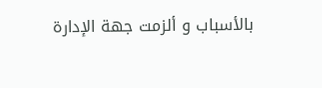بالأسباب و ألزمت جهة الإدارة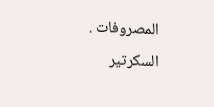المصروفات .
السكرتير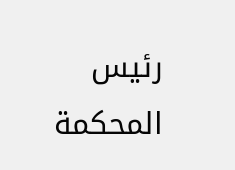رئيس المحكمة